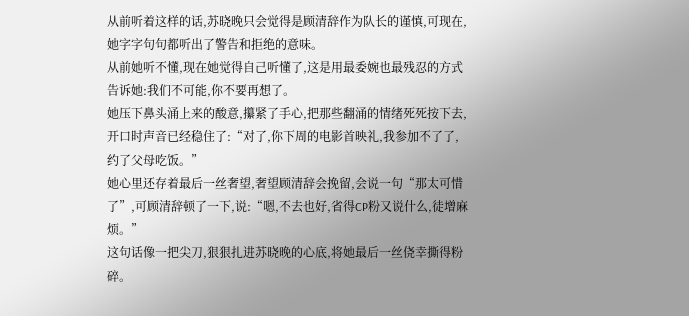从前听着这样的话,苏晓晚只会觉得是顾清辞作为队长的谨慎,可现在,她字字句句都听出了警告和拒绝的意味。
从前她听不懂,现在她觉得自己听懂了,这是用最委婉也最残忍的方式告诉她:我们不可能,你不要再想了。
她压下鼻头涌上来的酸意,攥紧了手心,把那些翻涌的情绪死死按下去,开口时声音已经稳住了:“对了,你下周的电影首映礼,我参加不了了,约了父母吃饭。”
她心里还存着最后一丝奢望,奢望顾清辞会挽留,会说一句“那太可惜了”,可顾清辞顿了一下,说:“嗯,不去也好,省得CP粉又说什么,徒增麻烦。”
这句话像一把尖刀,狠狠扎进苏晓晚的心底,将她最后一丝侥幸撕得粉碎。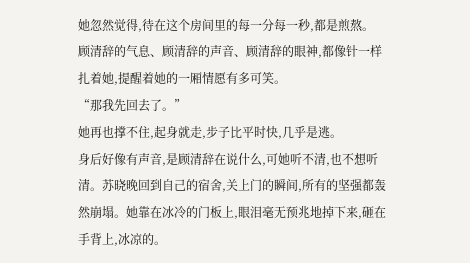她忽然觉得,待在这个房间里的每一分每一秒,都是煎熬。
顾清辞的气息、顾清辞的声音、顾清辞的眼神,都像针一样扎着她,提醒着她的一厢情愿有多可笑。
“那我先回去了。”
她再也撑不住,起身就走,步子比平时快,几乎是逃。
身后好像有声音,是顾清辞在说什么,可她听不清,也不想听清。苏晓晚回到自己的宿舍,关上门的瞬间,所有的坚强都轰然崩塌。她靠在冰冷的门板上,眼泪毫无预兆地掉下来,砸在手背上,冰凉的。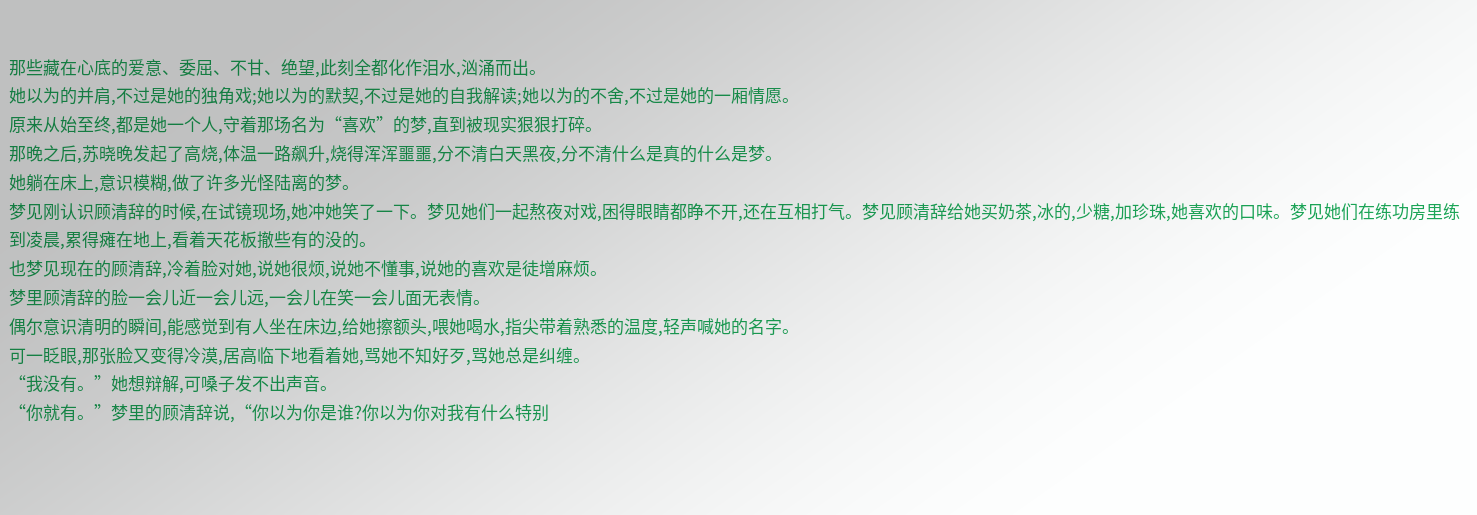那些藏在心底的爱意、委屈、不甘、绝望,此刻全都化作泪水,汹涌而出。
她以为的并肩,不过是她的独角戏;她以为的默契,不过是她的自我解读;她以为的不舍,不过是她的一厢情愿。
原来从始至终,都是她一个人,守着那场名为“喜欢”的梦,直到被现实狠狠打碎。
那晚之后,苏晓晚发起了高烧,体温一路飙升,烧得浑浑噩噩,分不清白天黑夜,分不清什么是真的什么是梦。
她躺在床上,意识模糊,做了许多光怪陆离的梦。
梦见刚认识顾清辞的时候,在试镜现场,她冲她笑了一下。梦见她们一起熬夜对戏,困得眼睛都睁不开,还在互相打气。梦见顾清辞给她买奶茶,冰的,少糖,加珍珠,她喜欢的口味。梦见她们在练功房里练到凌晨,累得瘫在地上,看着天花板撤些有的没的。
也梦见现在的顾清辞,冷着脸对她,说她很烦,说她不懂事,说她的喜欢是徒增麻烦。
梦里顾清辞的脸一会儿近一会儿远,一会儿在笑一会儿面无表情。
偶尔意识清明的瞬间,能感觉到有人坐在床边,给她擦额头,喂她喝水,指尖带着熟悉的温度,轻声喊她的名字。
可一眨眼,那张脸又变得冷漠,居高临下地看着她,骂她不知好歹,骂她总是纠缠。
“我没有。”她想辩解,可嗓子发不出声音。
“你就有。”梦里的顾清辞说,“你以为你是谁?你以为你对我有什么特别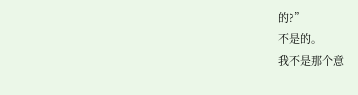的?”
不是的。
我不是那个意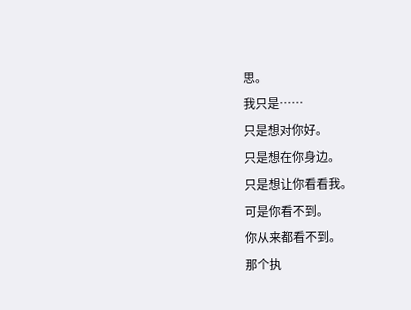思。
我只是……
只是想对你好。
只是想在你身边。
只是想让你看看我。
可是你看不到。
你从来都看不到。
那个执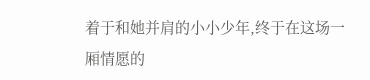着于和她并肩的小小少年,终于在这场一厢情愿的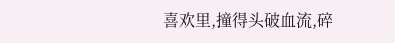喜欢里,撞得头破血流,碎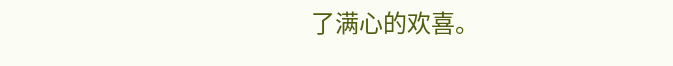了满心的欢喜。